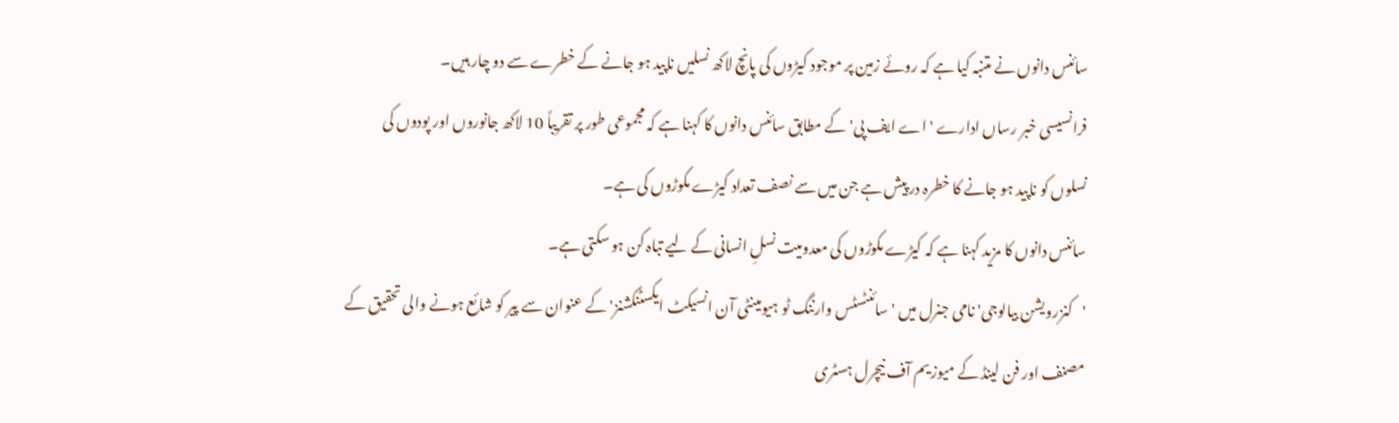سائنس دانوں نے متنبہ کیا ہے کہ روئے زمین پر موجود کیڑوں کی پانچ لاکھ نسلیں ناپید ہو جانے کے خطرے سے دو چار ہیں۔
فرانسیسی خبر رساں ادارے 'اے ایف پی' کے مطابق سائنس دانوں کا کہنا ہے کہ مجموعی طور پر تقریباً 10 لاکھ جانوروں اور پودوں کی نسلوں کو ناپید ہو جانے کا خطرہ در پیش ہے جن میں سے نصف تعداد کیڑے مکوڑوں کی ہے۔
سائنس دانوں کا مزید کہنا ہے کہ کیڑے مکوڑوں کی معدومیت نسلِ انسانی کے لیے تباہ کن ہو سکتی ہے۔
'کنزرویشن بیالوجی' نامی جنرل میں 'سائنٹسٹس وارننگ ٹو ہیومینٹی آن انسیکٹ ایکسٹنکشنز' کے عنوان سے پیر کو شائع ہونے والی تحقیق کے مصنف اور فن لینڈ کے میوزیم آف نیچرل ہسٹری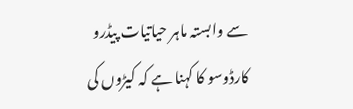سے وابستہ ماہر حیاتیات پیڈرو کارڈوسو کا کہنا ہے کہ کیڑوں کی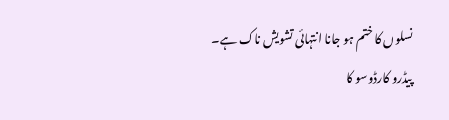نسلوں کا ختم ہو جانا انتہائی تشویش ناک ہے۔
پیڈرو کارڈوسو کا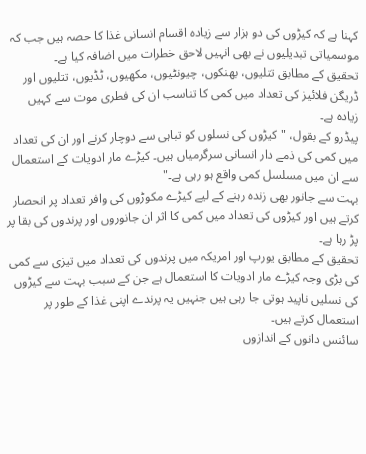کہنا ہے کہ کیڑوں کی دو ہزار سے زیادہ اقسام انسانی غذا کا حصہ ہیں جب کہ موسمیاتی تبدیلیوں نے بھی انہیں لاحق خطرات میں اضافہ کیا ہے۔
تحقیق کے مطابق تتلیوں، بھنکوں، چیونٹیوں، مکھیوں، ٹڈیوں، تتلیوں اور ڈریگن فلائیز کی تعداد میں کمی کا تناسب ان کی فطری موت سے کہیں زیادہ ہے۔
پیڈرو کے بقول، "کیڑوں کی نسلوں کو تباہی سے دوچار کرنے اور ان کی تعداد میں کمی کی ذمے دار انسانی سرگرمیاں ہیں۔ کیڑے مار ادویات کے استعمال سے ان میں مسلسل کمی واقع ہو رہی ہے۔"
بہت سے جانور بھی زندہ رہنے کے لیے کیڑے مکوڑوں کی وافر تعداد پر انحصار کرتے ہیں اور کیڑوں کی تعداد میں کمی کا اثر ان جانوروں اور پرندوں کی بقا پر پڑ رہا ہے۔
تحقیق کے مطابق یورپ اور امریکہ میں پرندوں کی تعداد میں تیزی سے کمی کی بڑی وجہ کیڑے مار ادویات کا استعمال ہے جن کے سبب بہت سے کیڑوں کی نسلیں ناپید ہوتی جا رہی ہیں جنہیں یہ پرندے اپنی غذا کے طور پر استعمال کرتے ہیں۔
سائنس دانوں کے اندازوں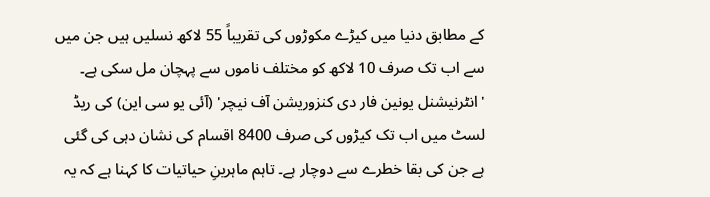کے مطابق دنیا میں کیڑے مکوڑوں کی تقریباً 55 لاکھ نسلیں ہیں جن میں سے اب تک صرف 10 لاکھ کو مختلف ناموں سے پہچان مل سکی ہے۔
'انٹرنیشنل یونین فار دی کنزوریشن آف نیچر' (آئی یو سی این) کی ریڈ لسٹ میں اب تک کیڑوں کی صرف 8400 اقسام کی نشان دہی کی گئی ہے جن کی بقا خطرے سے دوچار ہے۔ تاہم ماہرینِ حیاتیات کا کہنا ہے کہ یہ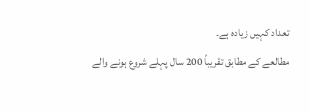تعداد کہیں زیادہ ہے۔
مطالعے کے مطابق تقریباً 200 سال پہلے شروع ہونے والے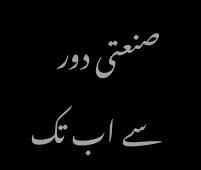صنعتی دور سے اب تک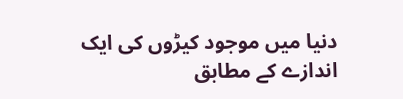دنیا میں موجود کیڑوں کی ایک اندازے کے مطابق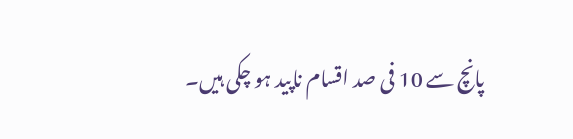پانچ سے 10 فی صد اقسام ناپید ہو چکی ہیں۔